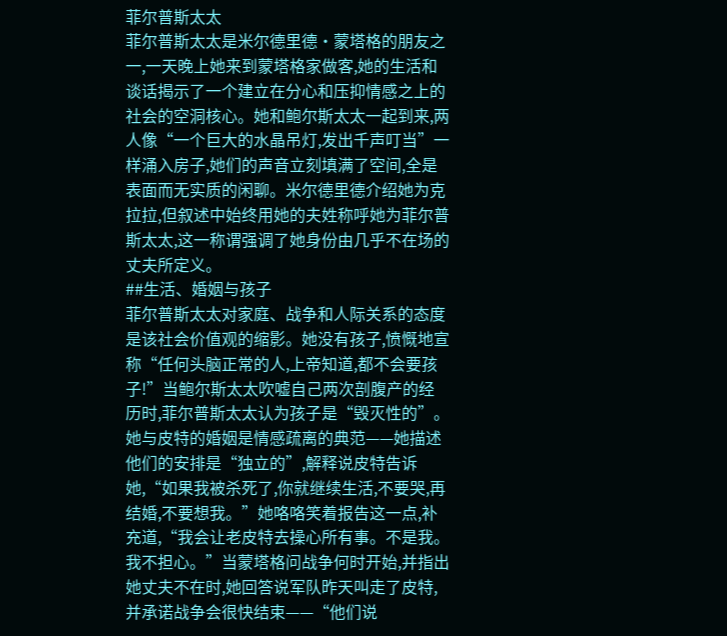菲尔普斯太太
菲尔普斯太太是米尔德里德·蒙塔格的朋友之一,一天晚上她来到蒙塔格家做客,她的生活和谈话揭示了一个建立在分心和压抑情感之上的社会的空洞核心。她和鲍尔斯太太一起到来,两人像“一个巨大的水晶吊灯,发出千声叮当”一样涌入房子,她们的声音立刻填满了空间,全是表面而无实质的闲聊。米尔德里德介绍她为克拉拉,但叙述中始终用她的夫姓称呼她为菲尔普斯太太,这一称谓强调了她身份由几乎不在场的丈夫所定义。
##生活、婚姻与孩子
菲尔普斯太太对家庭、战争和人际关系的态度是该社会价值观的缩影。她没有孩子,愤慨地宣称“任何头脑正常的人,上帝知道,都不会要孩子!”当鲍尔斯太太吹嘘自己两次剖腹产的经历时,菲尔普斯太太认为孩子是“毁灭性的”。她与皮特的婚姻是情感疏离的典范——她描述他们的安排是“独立的”,解释说皮特告诉她,“如果我被杀死了,你就继续生活,不要哭,再结婚,不要想我。”她咯咯笑着报告这一点,补充道,“我会让老皮特去操心所有事。不是我。我不担心。”当蒙塔格问战争何时开始,并指出她丈夫不在时,她回答说军队昨天叫走了皮特,并承诺战争会很快结束——“他们说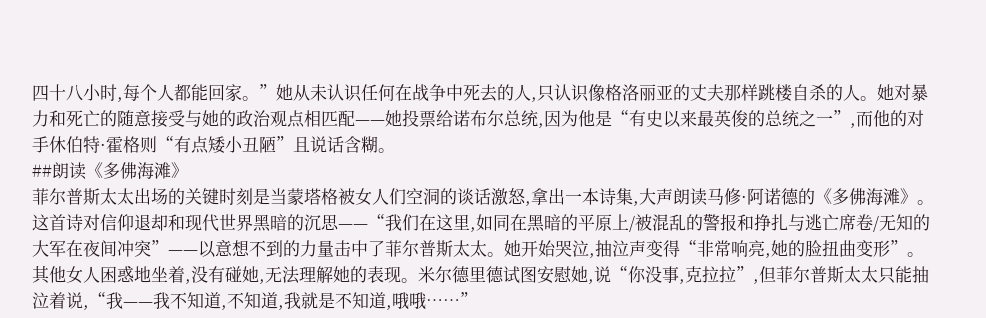四十八小时,每个人都能回家。”她从未认识任何在战争中死去的人,只认识像格洛丽亚的丈夫那样跳楼自杀的人。她对暴力和死亡的随意接受与她的政治观点相匹配——她投票给诺布尔总统,因为他是“有史以来最英俊的总统之一”,而他的对手休伯特·霍格则“有点矮小丑陋”且说话含糊。
##朗读《多佛海滩》
菲尔普斯太太出场的关键时刻是当蒙塔格被女人们空洞的谈话激怒,拿出一本诗集,大声朗读马修·阿诺德的《多佛海滩》。这首诗对信仰退却和现代世界黑暗的沉思——“我们在这里,如同在黑暗的平原上/被混乱的警报和挣扎与逃亡席卷/无知的大军在夜间冲突”——以意想不到的力量击中了菲尔普斯太太。她开始哭泣,抽泣声变得“非常响亮,她的脸扭曲变形”。其他女人困惑地坐着,没有碰她,无法理解她的表现。米尔德里德试图安慰她,说“你没事,克拉拉”,但菲尔普斯太太只能抽泣着说,“我——我不知道,不知道,我就是不知道,哦哦……”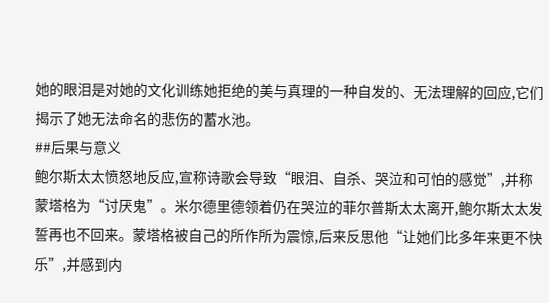她的眼泪是对她的文化训练她拒绝的美与真理的一种自发的、无法理解的回应,它们揭示了她无法命名的悲伤的蓄水池。
##后果与意义
鲍尔斯太太愤怒地反应,宣称诗歌会导致“眼泪、自杀、哭泣和可怕的感觉”,并称蒙塔格为“讨厌鬼”。米尔德里德领着仍在哭泣的菲尔普斯太太离开,鲍尔斯太太发誓再也不回来。蒙塔格被自己的所作所为震惊,后来反思他“让她们比多年来更不快乐”,并感到内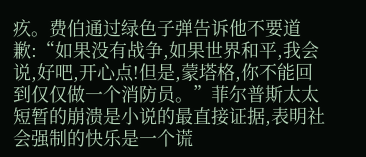疚。费伯通过绿色子弹告诉他不要道歉:“如果没有战争,如果世界和平,我会说,好吧,开心点!但是,蒙塔格,你不能回到仅仅做一个消防员。”菲尔普斯太太短暂的崩溃是小说的最直接证据,表明社会强制的快乐是一个谎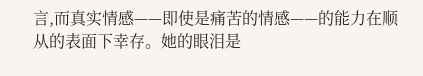言,而真实情感——即使是痛苦的情感——的能力在顺从的表面下幸存。她的眼泪是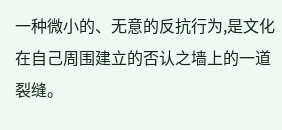一种微小的、无意的反抗行为,是文化在自己周围建立的否认之墙上的一道裂缝。